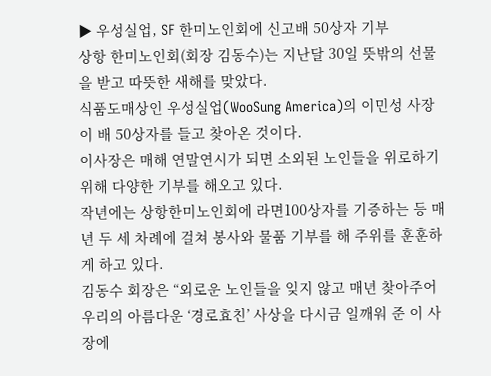▶ 우성실업, SF 한미노인회에 신고배 50상자 기부
상항 한미노인회(회장 김동수)는 지난달 30일 뜻밖의 선물을 받고 따뜻한 새해를 맞았다.
식품도매상인 우성실업(WooSung America)의 이민성 사장이 배 50상자를 들고 찾아온 것이다.
이사장은 매해 연말연시가 되면 소외된 노인들을 위로하기 위해 다양한 기부를 해오고 있다.
작년에는 상항한미노인회에 라면100상자를 기증하는 등 매년 두 세 차례에 걸쳐 봉사와 물품 기부를 해 주위를 훈훈하게 하고 있다.
김동수 회장은 “외로운 노인들을 잊지 않고 매년 찾아주어 우리의 아름다운 ‘경로효친’ 사상을 다시금 일깨워 준 이 사장에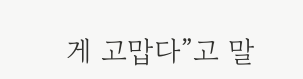게 고맙다”고 말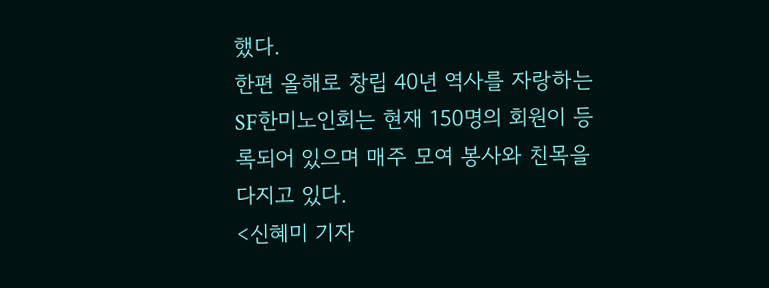했다.
한편 올해로 창립 40년 역사를 자랑하는 SF한미노인회는 현재 150명의 회원이 등록되어 있으며 매주 모여 봉사와 친목을 다지고 있다.
<신혜미 기자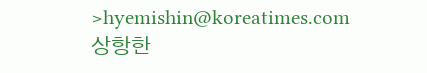>hyemishin@koreatimes.com
상항한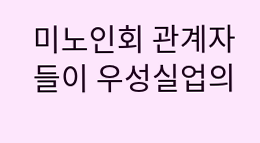미노인회 관계자들이 우성실업의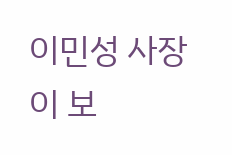이민성 사장이 보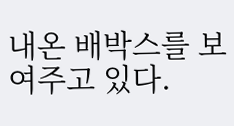내온 배박스를 보여주고 있다.